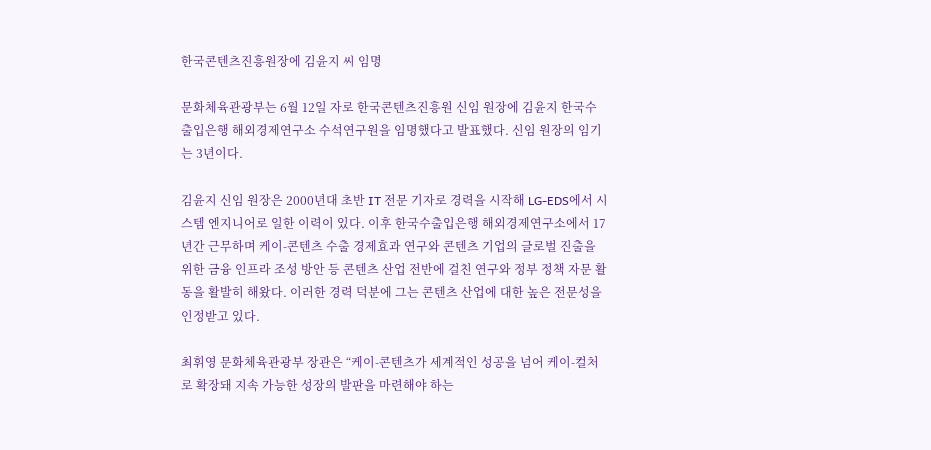한국콘텐츠진흥원장에 김윤지 씨 임명

문화체육관광부는 6월 12일 자로 한국콘텐츠진흥원 신임 원장에 김윤지 한국수출입은행 해외경제연구소 수석연구원을 임명했다고 발표했다. 신임 원장의 임기는 3년이다.

김윤지 신임 원장은 2000년대 초반 IT 전문 기자로 경력을 시작해 LG-EDS에서 시스템 엔지니어로 일한 이력이 있다. 이후 한국수출입은행 해외경제연구소에서 17년간 근무하며 케이-콘텐츠 수출 경제효과 연구와 콘텐츠 기업의 글로벌 진출을 위한 금융 인프라 조성 방안 등 콘텐츠 산업 전반에 걸친 연구와 정부 정책 자문 활동을 활발히 해왔다. 이러한 경력 덕분에 그는 콘텐츠 산업에 대한 높은 전문성을 인정받고 있다.

최휘영 문화체육관광부 장관은 “케이-콘텐츠가 세계적인 성공을 넘어 케이-컬처로 확장돼 지속 가능한 성장의 발판을 마련해야 하는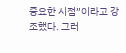중요한 시점”이라고 강조했다. 그러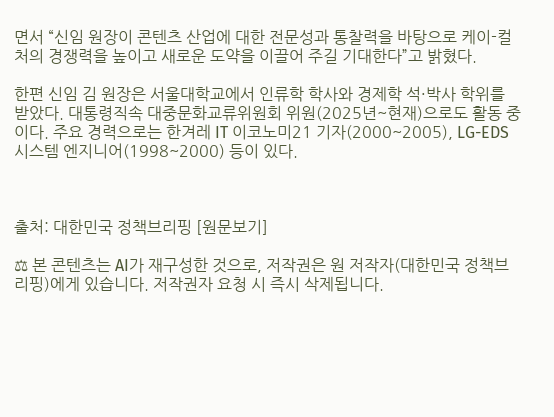면서 “신임 원장이 콘텐츠 산업에 대한 전문성과 통찰력을 바탕으로 케이-컬처의 경쟁력을 높이고 새로운 도약을 이끌어 주길 기대한다”고 밝혔다.

한편 신임 김 원장은 서울대학교에서 인류학 학사와 경제학 석·박사 학위를 받았다. 대통령직속 대중문화교류위원회 위원(2025년~현재)으로도 활동 중이다. 주요 경력으로는 한겨레 IT 이코노미21 기자(2000~2005), LG-EDS 시스템 엔지니어(1998~2000) 등이 있다.



출처: 대한민국 정책브리핑 [원문보기]

⚖ 본 콘텐츠는 AI가 재구성한 것으로, 저작권은 원 저작자(대한민국 정책브리핑)에게 있습니다. 저작권자 요청 시 즉시 삭제됩니다.